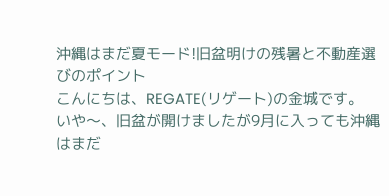沖縄はまだ夏モード!旧盆明けの残暑と不動産選びのポイント
こんにちは、REGATE(リゲート)の金城です。
いや〜、旧盆が開けましたが9月に入っても沖縄はまだ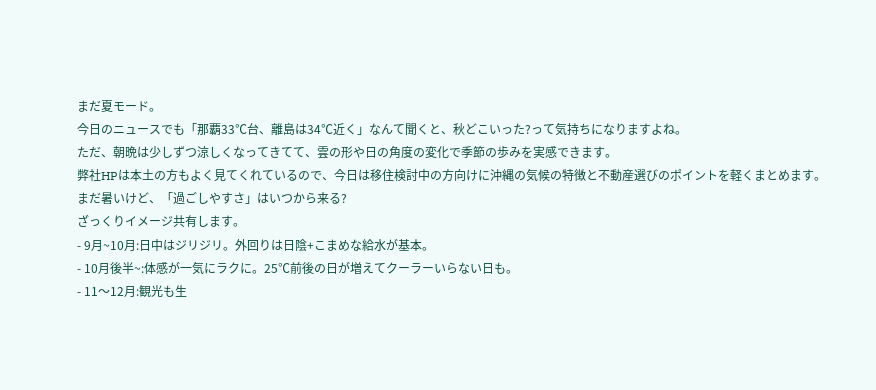まだ夏モード。
今日のニュースでも「那覇33℃台、離島は34℃近く」なんて聞くと、秋どこいった?って気持ちになりますよね。
ただ、朝晩は少しずつ涼しくなってきてて、雲の形や日の角度の変化で季節の歩みを実感できます。
弊社HPは本土の方もよく見てくれているので、今日は移住検討中の方向けに沖縄の気候の特徴と不動産選びのポイントを軽くまとめます。
まだ暑いけど、「過ごしやすさ」はいつから来る?
ざっくりイメージ共有します。
- 9月~10月:日中はジリジリ。外回りは日陰+こまめな給水が基本。
- 10月後半~:体感が一気にラクに。25℃前後の日が増えてクーラーいらない日も。
- 11〜12月:観光も生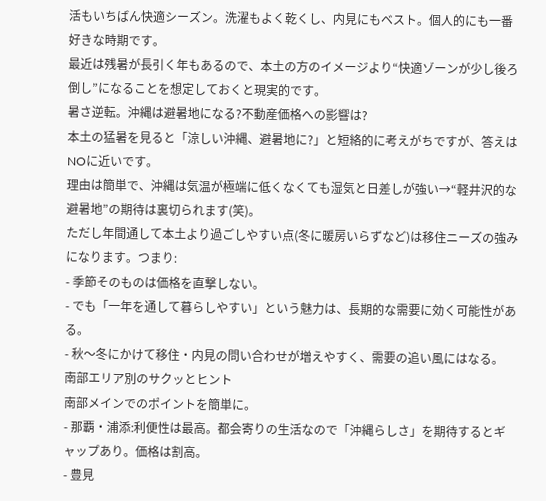活もいちばん快適シーズン。洗濯もよく乾くし、内見にもベスト。個人的にも一番好きな時期です。
最近は残暑が長引く年もあるので、本土の方のイメージより“快適ゾーンが少し後ろ倒し”になることを想定しておくと現実的です。
暑さ逆転。沖縄は避暑地になる?不動産価格への影響は?
本土の猛暑を見ると「涼しい沖縄、避暑地に?」と短絡的に考えがちですが、答えはNOに近いです。
理由は簡単で、沖縄は気温が極端に低くなくても湿気と日差しが強い→“軽井沢的な避暑地”の期待は裏切られます(笑)。
ただし年間通して本土より過ごしやすい点(冬に暖房いらずなど)は移住ニーズの強みになります。つまり:
- 季節そのものは価格を直撃しない。
- でも「一年を通して暮らしやすい」という魅力は、長期的な需要に効く可能性がある。
- 秋〜冬にかけて移住・内見の問い合わせが増えやすく、需要の追い風にはなる。
南部エリア別のサクッとヒント
南部メインでのポイントを簡単に。
- 那覇・浦添:利便性は最高。都会寄りの生活なので「沖縄らしさ」を期待するとギャップあり。価格は割高。
- 豊見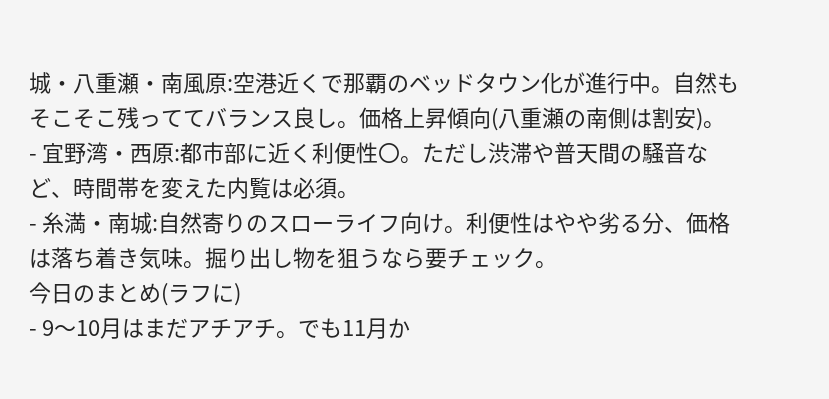城・八重瀬・南風原:空港近くで那覇のベッドタウン化が進行中。自然もそこそこ残っててバランス良し。価格上昇傾向(八重瀬の南側は割安)。
- 宜野湾・西原:都市部に近く利便性〇。ただし渋滞や普天間の騒音など、時間帯を変えた内覧は必須。
- 糸満・南城:自然寄りのスローライフ向け。利便性はやや劣る分、価格は落ち着き気味。掘り出し物を狙うなら要チェック。
今日のまとめ(ラフに)
- 9〜10月はまだアチアチ。でも11月か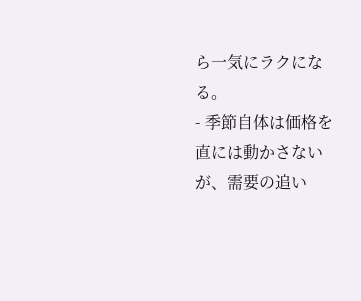ら一気にラクになる。
- 季節自体は価格を直には動かさないが、需要の追い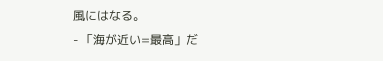風にはなる。
- 「海が近い=最高」だ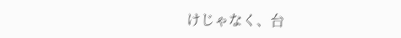けじゃなく、台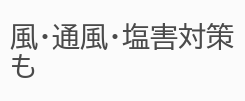風・通風・塩害対策も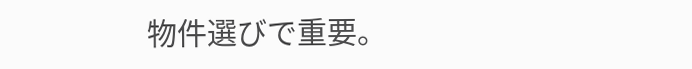物件選びで重要。